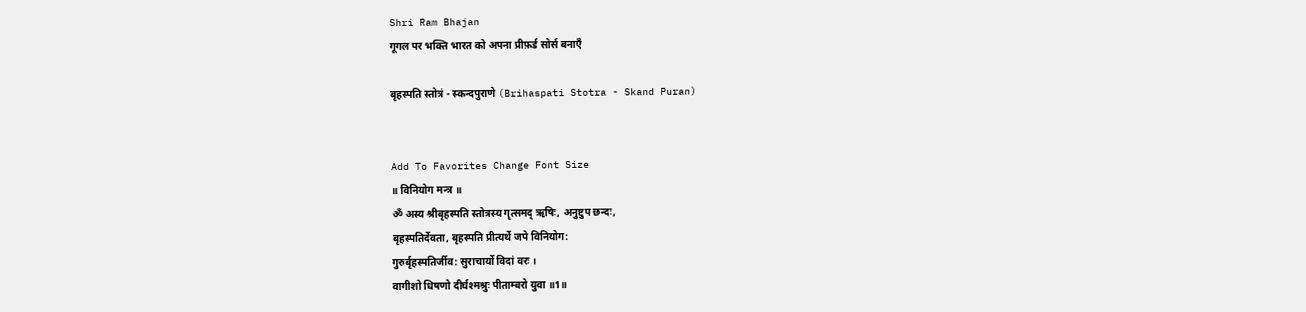Shri Ram Bhajan
गूगल पर भक्ति भारत को अपना प्रीफ़र्ड सोर्स बनाएँ

बृहस्पति स्तोत्रं - स्कन्दपुराणे (Brihaspati Stotra - Skand Puran)


Add To Favorites Change Font Size
॥ विनियोग मन्त्र ॥
ॐ अस्य श्रीबृहस्पति स्तोत्रस्य गृत्समद् ऋषिः, अनुष्टुप छन्दः,
बृहस्पतिर्देवता, बृहस्पति प्रीत्यर्थे जपे विनियोग:
गुरुर्बृहस्पतिर्जीव: सुराचार्यो विदां वरः ।
वागीशो धिषणो दीर्घश्मश्रुः पीताम्बरो युवा ॥1॥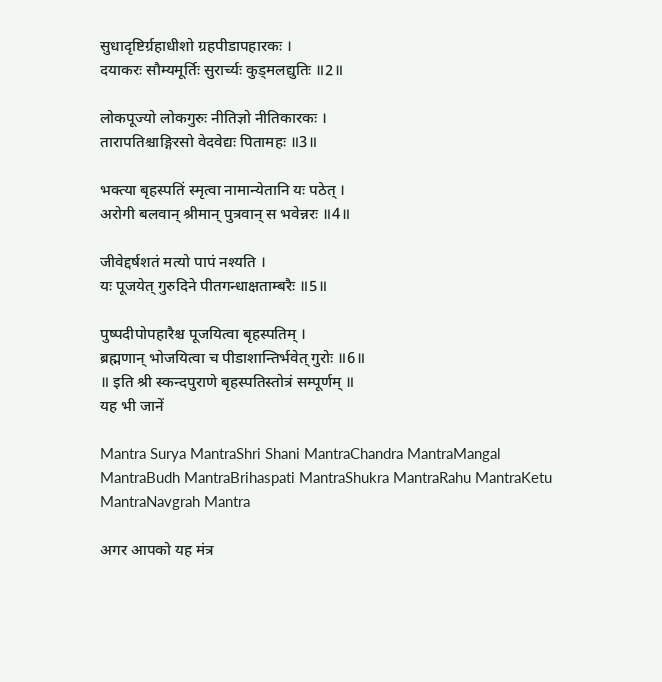सुधादृष्टिर्ग्रहाधीशो ग्रहपीडापहारकः ।
दयाकरः सौम्यमूर्तिः सुरार्च्यः कुड्मलद्युतिः ॥2॥

लोकपूज्यो लोकगुरुः नीतिज्ञो नीतिकारकः ।
तारापतिश्चाङ्गिरसो वेदवेद्यः पितामहः ॥3॥

भक्त्या बृहस्पतिं स्मृत्वा नामान्येतानि यः पठेत् ।
अरोगी बलवान् श्रीमान् पुत्रवान् स भवेन्नरः ॥4॥

जीवेद्दर्षशतं मत्यो पापं नश्यति ।
यः पूजयेत् गुरुदिने पीतगन्धाक्षताम्बरैः ॥5॥

पुष्पदीपोपहारैश्च पूजयित्वा बृहस्पतिम् ।
ब्रह्मणान् भोजयित्वा च पीडाशान्तिर्भवेत् गुरोः ॥6॥
॥ इति श्री स्कन्दपुराणे बृहस्पतिस्तोत्रं सम्पूर्णम् ॥
यह भी जानें

Mantra Surya MantraShri Shani MantraChandra MantraMangal MantraBudh MantraBrihaspati MantraShukra MantraRahu MantraKetu MantraNavgrah Mantra

अगर आपको यह मंत्र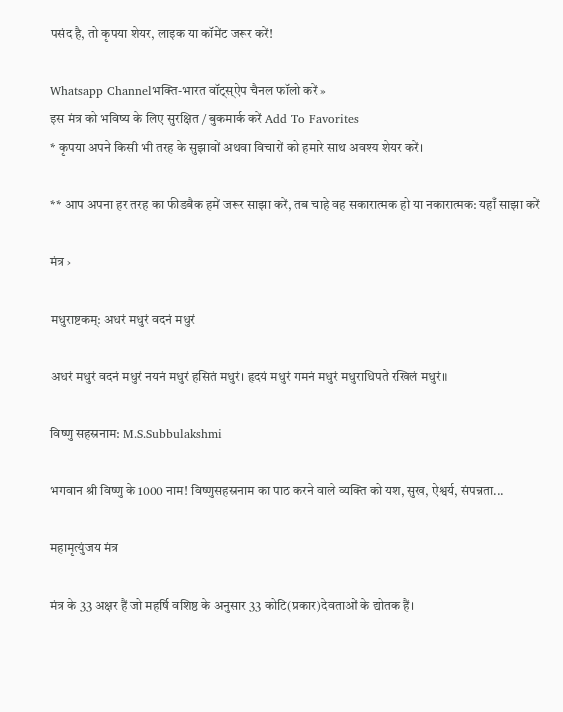पसंद है, तो कृपया शेयर, लाइक या कॉमेंट जरूर करें!

Whatsapp Channelभक्ति-भारत वॉट्स्ऐप चैनल फॉलो करें »
इस मंत्र को भविष्य के लिए सुरक्षित / बुकमार्क करें Add To Favorites
* कृपया अपने किसी भी तरह के सुझावों अथवा विचारों को हमारे साथ अवश्य शेयर करें।

** आप अपना हर तरह का फीडबैक हमें जरूर साझा करें, तब चाहे वह सकारात्मक हो या नकारात्मक: यहाँ साझा करें

मंत्र ›

मधुराष्टकम्: अधरं मधुरं वदनं मधुरं

अधरं मधुरं वदनं मधुरं नयनं मधुरं हसितं मधुरं। हृदयं मधुरं गमनं मधुरं मधुराधिपते रखिलं मधुरं॥

विष्णु सहस्रनाम: M.S.Subbulakshmi

भगवान श्री विष्णु के 1000 नाम! विष्णुसहस्रनाम का पाठ करने वाले व्यक्ति को यश, सुख, ऐश्वर्य, संपन्नता...

महामृत्युंजय मंत्र

मंत्र के 33 अक्षर हैं जो महर्षि वशिष्ठ के अनुसार 33 कोटि(प्रकार)देवताओं के द्योतक हैं।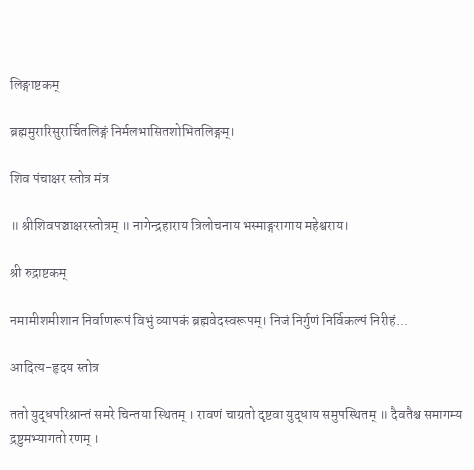लिङ्गाष्टकम्

ब्रह्ममुरारिसुरार्चितलिङ्गं निर्मलभासितशोभितलिङ्गम्।

शिव पंचाक्षर स्तोत्र मंत्र

॥ श्रीशिवपञ्चाक्षरस्तोत्रम् ॥ नागेन्द्रहाराय त्रिलोचनाय भस्माङ्गरागाय महेश्वराय।

श्री रुद्राष्टकम्

नमामीशमीशान निर्वाणरूपं विभुं व्यापकं ब्रह्मवेदस्वरूपम्। निजं निर्गुणं निर्विकल्पं निरीहं...

आदित्य-हृदय स्तोत्र

ततो युद्धपरिश्रान्तं समरे चिन्तया स्थितम् । रावणं चाग्रतो दृष्टवा युद्धाय समुपस्थितम् ॥ दैवतैश्च समागम्य द्रष्टुमभ्यागतो रणम् ।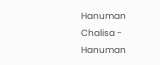Hanuman Chalisa - Hanuman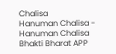Chalisa
Hanuman Chalisa - Hanuman Chalisa
Bhakti Bharat APP